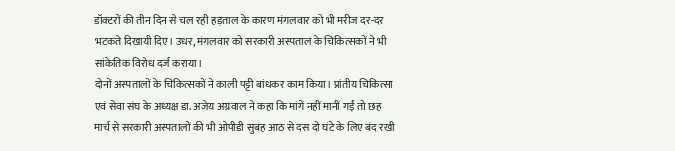डॉक्टरों की तीन दिन से चल रही हड़ताल के कारण मंगलवार को भी मरीज दर-दर भटकते दिखायी दिए। उधर, मंगलवार को सरकारी अस्पताल के चिकित्सकों ने भी सांकेतिक विरोध दर्ज कराया।
दोनों अस्पतालों के चिकित्सकों ने काली पट्टी बांधकर काम किया। प्रांतीय चिकित्सा एवं सेवा संघ के अध्यक्ष डा. अजेय अग्रवाल ने कहा कि मांगें नहीं मानीं गईं तो छह मार्च से सरकारी अस्पतालों की भी ओपीडी सुबह आठ से दस दो घंटे के लिए बंद रखी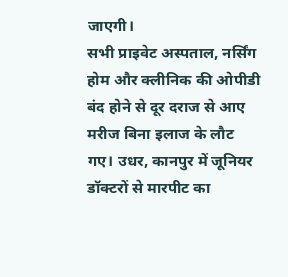जाएगी।
सभी प्राइवेट अस्पताल, नर्सिंग होम और क्लीनिक की ओपीडी बंद होने से दूर दराज से आए मरीज बिना इलाज के लौट गए। उधर, कानपुर में जूनियर डॉक्टरों से मारपीट का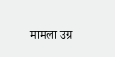मामला उग्र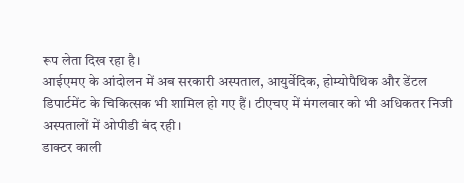रूप लेता दिख रहा है।
आईएमए के आंदोलन में अब सरकारी अस्पताल, आयुर्वेदिक, होम्योपैथिक और डेंटल डिपार्टमेंट के चिकित्सक भी शामिल हो गए हैं। टीएचए में मंगलवार को भी अधिकतर निजी अस्पतालों में ओपीडी बंद रही।
डाक्टर काली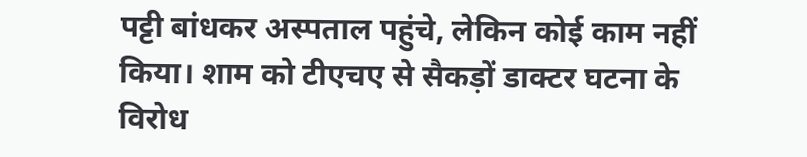पट्टी बांधकर अस्पताल पहुंचे, लेकिन कोई काम नहीं किया। शाम को टीएचए से सैकड़ों डाक्टर घटना के विरोध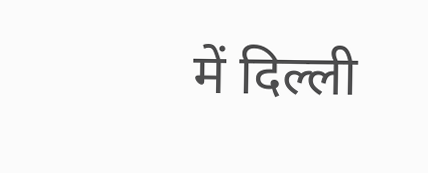में दिल्ली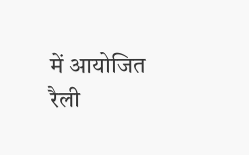में आयोजित रैली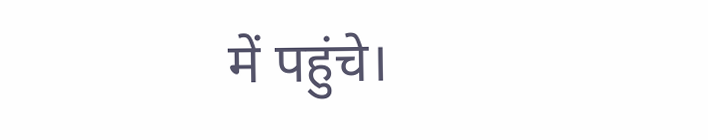में पहुंचे।